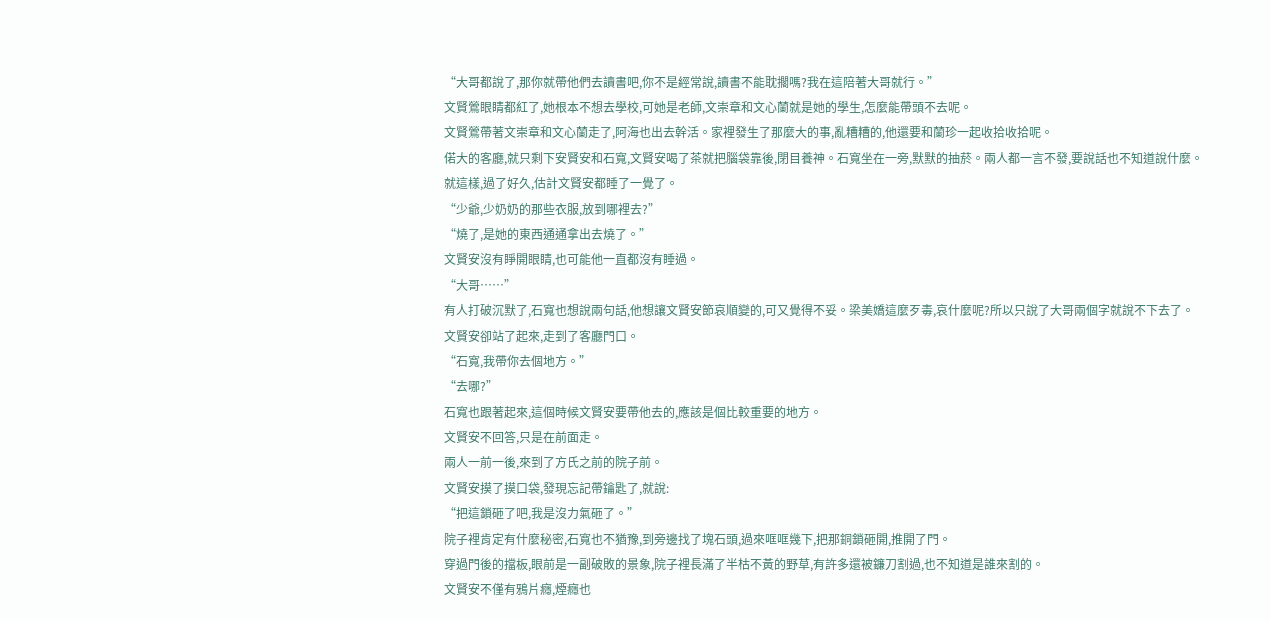“大哥都說了,那你就帶他們去讀書吧,你不是經常說,讀書不能耽擱嗎?我在這陪著大哥就行。”
文賢鶯眼睛都紅了,她根本不想去學校,可她是老師,文崇章和文心蘭就是她的學生,怎麼能帶頭不去呢。
文賢鶯帶著文崇章和文心蘭走了,阿海也出去幹活。家裡發生了那麼大的事,亂糟糟的,他還要和蘭珍一起收拾收拾呢。
偌大的客廳,就只剩下安賢安和石寬,文賢安喝了茶就把腦袋靠後,閉目養神。石寬坐在一旁,默默的抽菸。兩人都一言不發,要說話也不知道說什麼。
就這樣,過了好久,估計文賢安都睡了一覺了。
“少爺,少奶奶的那些衣服,放到哪裡去?”
“燒了,是她的東西通通拿出去燒了。”
文賢安沒有睜開眼睛,也可能他一直都沒有睡過。
“大哥……”
有人打破沉默了,石寬也想說兩句話,他想讓文賢安節哀順變的,可又覺得不妥。梁美嬌這麼歹毒,哀什麼呢?所以只說了大哥兩個字就說不下去了。
文賢安卻站了起來,走到了客廳門口。
“石寬,我帶你去個地方。”
“去哪?”
石寬也跟著起來,這個時候文賢安要帶他去的,應該是個比較重要的地方。
文賢安不回答,只是在前面走。
兩人一前一後,來到了方氏之前的院子前。
文賢安摸了摸口袋,發現忘記帶鑰匙了,就說:
“把這鎖砸了吧,我是沒力氣砸了。”
院子裡肯定有什麼秘密,石寬也不猶豫,到旁邊找了塊石頭,過來哐哐幾下,把那銅鎖砸開,推開了門。
穿過門後的擋板,眼前是一副破敗的景象,院子裡長滿了半枯不黃的野草,有許多還被鐮刀割過,也不知道是誰來割的。
文賢安不僅有鴉片癮,煙癮也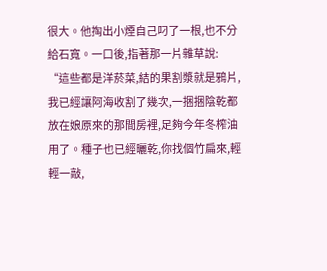很大。他掏出小煙自己叼了一根,也不分給石寬。一口後,指著那一片雜草說:
“這些都是洋菸菜,結的果割漿就是鴉片,我已經讓阿海收割了幾次,一捆捆陰乾都放在娘原來的那間房裡,足夠今年冬榨油用了。種子也已經曬乾,你找個竹扁來,輕輕一敲,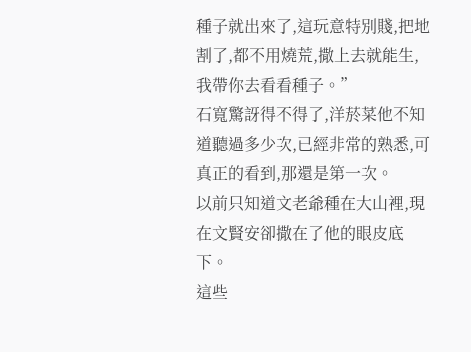種子就出來了,這玩意特別賤,把地割了,都不用燒荒,撒上去就能生,我帶你去看看種子。”
石寬驚訝得不得了,洋菸菜他不知道聽過多少次,已經非常的熟悉,可真正的看到,那還是第一次。
以前只知道文老爺種在大山裡,現在文賢安卻撒在了他的眼皮底下。
這些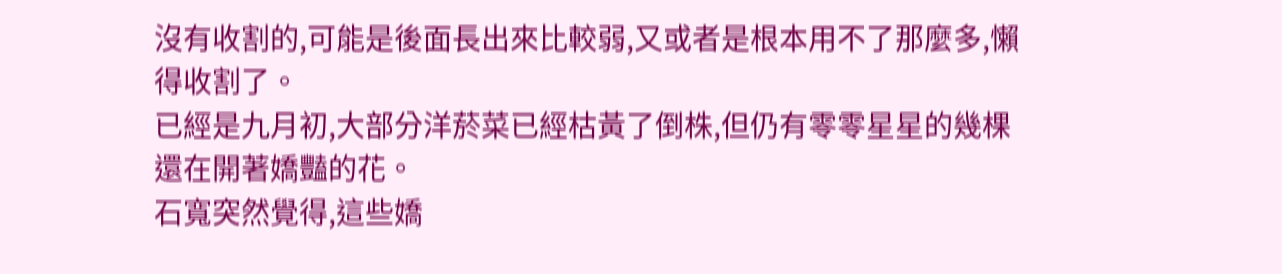沒有收割的,可能是後面長出來比較弱,又或者是根本用不了那麼多,懶得收割了。
已經是九月初,大部分洋菸菜已經枯黃了倒株,但仍有零零星星的幾棵還在開著嬌豔的花。
石寬突然覺得,這些嬌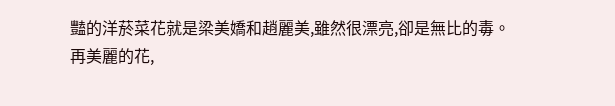豔的洋菸菜花就是梁美嬌和趙麗美,雖然很漂亮,卻是無比的毒。
再美麗的花,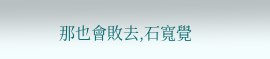那也會敗去,石寬覺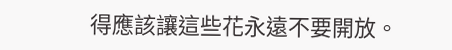得應該讓這些花永遠不要開放。